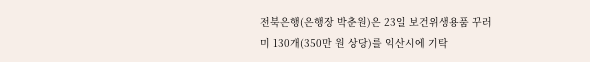전북은행(은행장 박춘원)은 23일 보건위생용품 꾸러미 130개(350만 원 상당)를 익산시에 기탁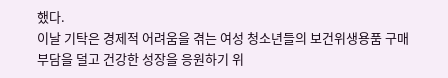했다.
이날 기탁은 경제적 어려움을 겪는 여성 청소년들의 보건위생용품 구매 부담을 덜고 건강한 성장을 응원하기 위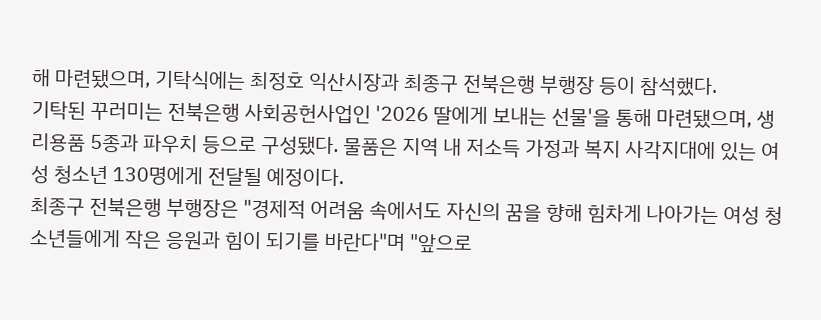해 마련됐으며, 기탁식에는 최정호 익산시장과 최종구 전북은행 부행장 등이 참석했다.
기탁된 꾸러미는 전북은행 사회공헌사업인 '2026 딸에게 보내는 선물'을 통해 마련됐으며, 생리용품 5종과 파우치 등으로 구성됐다. 물품은 지역 내 저소득 가정과 복지 사각지대에 있는 여성 청소년 130명에게 전달될 예정이다.
최종구 전북은행 부행장은 "경제적 어려움 속에서도 자신의 꿈을 향해 힘차게 나아가는 여성 청소년들에게 작은 응원과 힘이 되기를 바란다"며 "앞으로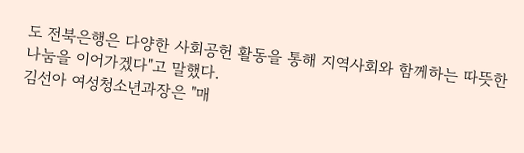도 전북은행은 다양한 사회공헌 활동을 통해 지역사회와 함께하는 따뜻한 나눔을 이어가겠다"고 말했다.
김선아 여성청소년과장은 "매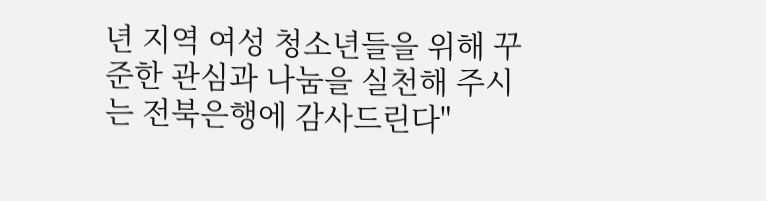년 지역 여성 청소년들을 위해 꾸준한 관심과 나눔을 실천해 주시는 전북은행에 감사드린다"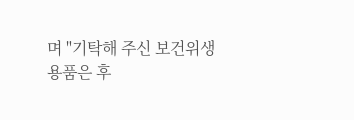며 "기탁해 주신 보건위생용품은 후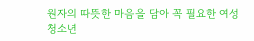원자의 따뜻한 마음을 담아 꼭 필요한 여성 청소년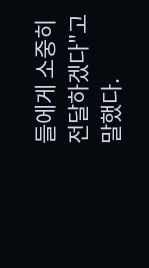들에게 소중히 전달하겠다"고 말했다.